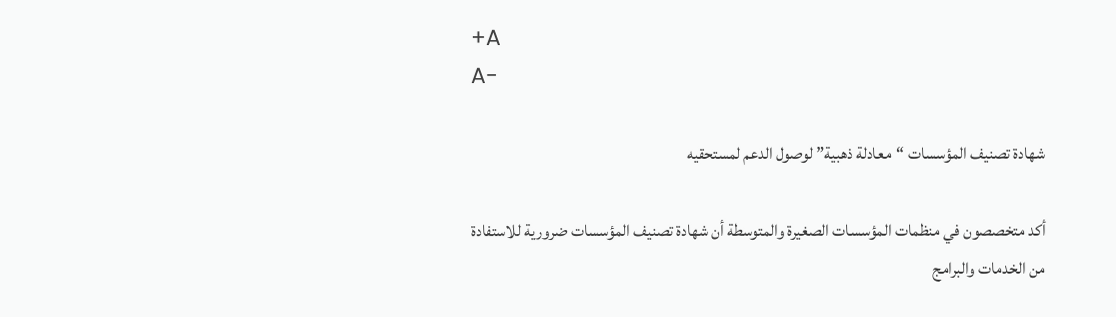+A
A-

شهادة تصنيف المؤسسات “معادلة ذهبية” لوصول الدعم لمستحقيه

أكد متخصصون في منظمات المؤسسات الصغيرة والمتوسطة أن شهادة تصنيف المؤسسات ضرورية للاستفادة من الخدمات والبرامج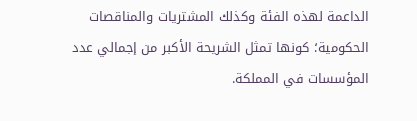الداعمة لهذه الفئة وكذلك المشتريات والمناقصات الحكومية؛ كونها تمثل الشريحة الأكبر من إجمالي عدد المؤسسات في المملكة.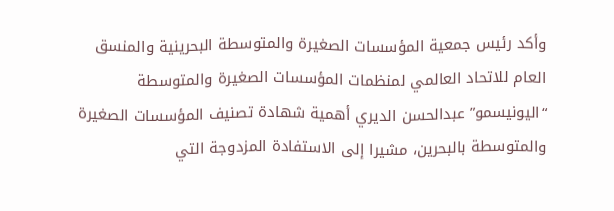وأكد رئيس جمعية المؤسسات الصغيرة والمتوسطة البحرينية والمنسق العام للاتحاد العالمي لمنظمات المؤسسات الصغيرة والمتوسطة “اليونيسمو” عبدالحسن الديري أهمية شهادة تصنيف المؤسسات الصغيرة والمتوسطة بالبحرين، مشيرا إلى الاستفادة المزدوجة التي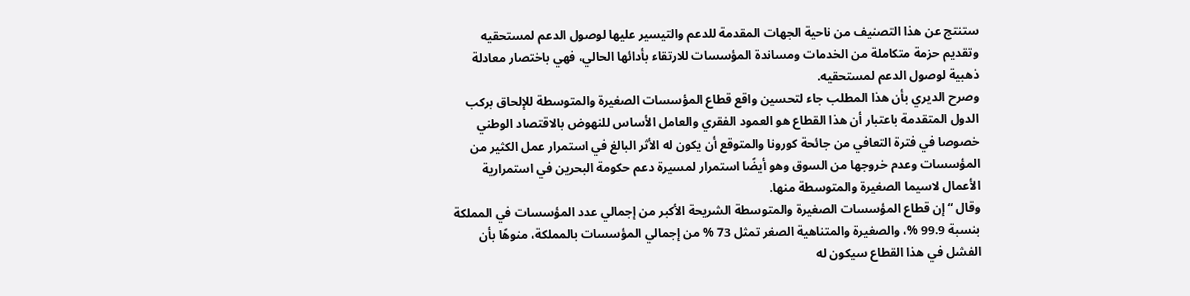ستنتج عن هذا التصنيف من ناحية الجهات المقدمة للدعم والتيسير عليها لوصول الدعم لمستحقيه وتقديم حزمة متكاملة من الخدمات ومساندة المؤسسات للارتقاء بأدائها الحالي، فهي باختصار معادلة ذهبية لوصول الدعم لمستحقيه.
وصرح الديري بأن هذا المطلب جاء لتحسين واقع قطاع المؤسسات الصغيرة والمتوسطة للإلحاق بركب الدول المتقدمة باعتبار أن هذا القطاع هو العمود الفقري والعامل الأساس للنهوض بالاقتصاد الوطني خصوصا في فترة التعافي من جائحة كورونا والمتوقع أن يكون له الأثر البالغ في استمرار عمل الكثير من المؤسسات وعدم خروجها من السوق وهو أيضًا استمرار لمسيرة دعم حكومة البحرين في استمرارية الأعمال لاسيما الصغيرة والمتوسطة منها.
وقال “إن قطاع المؤسسات الصغيرة والمتوسطة الشريحة الأكبر من إجمالي عدد المؤسسات في المملكة بنسبة 99.9 %، والصغيرة والمتناهية الصغر تمثل 73 % من إجمالي المؤسسات بالمملكة، منوهًا بأن الفشل في هذا القطاع سيكون له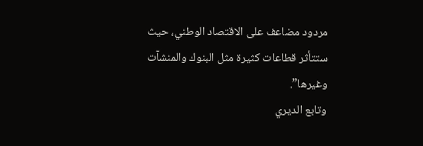مردود مضاعف على الاقتصاد الوطني، حيث ستتأثر قطاعات كثيرة مثل البنوك والمنشآت وغيرها”.
وتابع الديري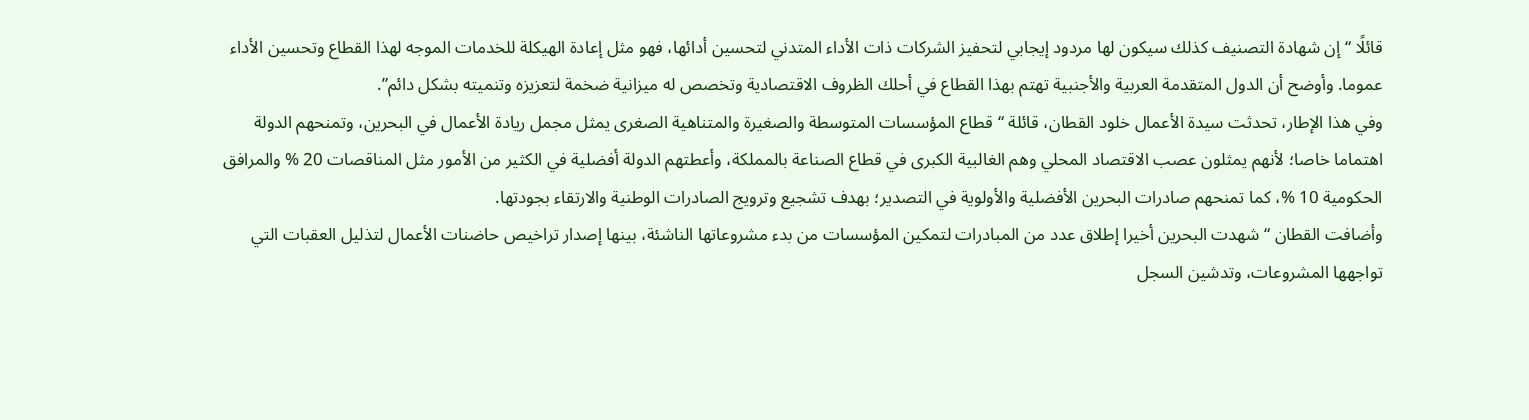قائلًا “إن شهادة التصنيف كذلك سيكون لها مردود إيجابي لتحفيز الشركات ذات الأداء المتدني لتحسين أدائها، فهو مثل إعادة الهيكلة للخدمات الموجه لهذا القطاع وتحسين الأداء عموما. وأوضح أن الدول المتقدمة العربية والأجنبية تهتم بهذا القطاع في أحلك الظروف الاقتصادية وتخصص له ميزانية ضخمة لتعزيزه وتنميته بشكل دائم”.
وفي هذا الإطار، تحدثت سيدة الأعمال خلود القطان، قائلة “قطاع المؤسسات المتوسطة والصغيرة والمتناهية الصغرى يمثل مجمل ريادة الأعمال في البحرين، وتمنحهم الدولة اهتماما خاصا؛ لأنهم يمثلون عصب الاقتصاد المحلي وهم الغالبية الكبرى في قطاع الصناعة بالمملكة، وأعطتهم الدولة أفضلية في الكثير من الأمور مثل المناقصات 20 % والمرافق الحكومية 10 %، كما تمنحهم صادرات البحرين الأفضلية والأولوية في التصدير؛ بهدف تشجيع وترويج الصادرات الوطنية والارتقاء بجودتها.
وأضافت القطان “شهدت البحرين أخيرا إطلاق عدد من المبادرات لتمكين المؤسسات من بدء مشروعاتها الناشئة، بينها إصدار تراخيص حاضنات الأعمال لتذليل العقبات التي تواجهها المشروعات، وتدشين السجل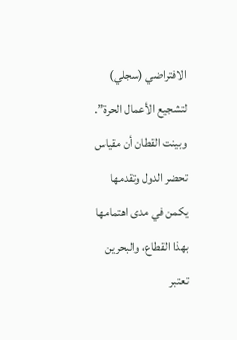الافتراضي (سجلي) لتشجيع الأعمال الحرة”.
وبينت القطان أن مقياس تحضر الدول وتقدمها يكمن في مدى اهتمامها بهذا القطاع، والبحرين تعتبر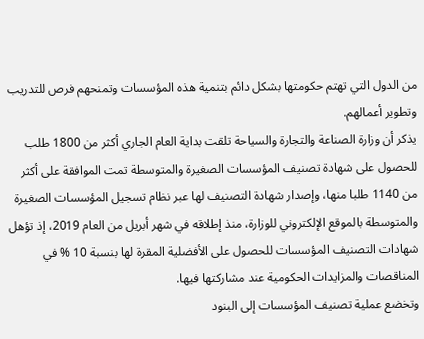من الدول التي تهتم حكومتها بشكل دائم بتنمية هذه المؤسسات وتمنحهم فرص للتدريب وتطوير أعمالهم.
يذكر أن وزارة الصناعة والتجارة والسياحة تلقت بداية العام الجاري أكثر من 1800 طلب للحصول على شهادة تصنيف المؤسسات الصغيرة والمتوسطة تمت الموافقة على أكثر من 1140 طلبا منها، وإصدار شهادة التصنيف لها عبر نظام تسجيل المؤسسات الصغيرة والمتوسطة بالموقع الإلكتروني للوزارة، منذ إطلاقه في شهر أبريل من العام 2019، إذ تؤهل شهادات التصنيف المؤسسات للحصول على الأفضلية المقرة لها بنسبة 10 % في المناقصات والمزايدات الحكومية عند مشاركتها فيها.
وتخضع عملية تصنيف المؤسسات إلى البنود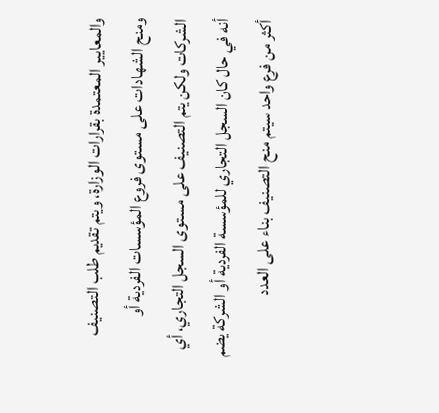والمعايير المعتمدة بقرارات الوزارة، ويتم تقديم طلب التصنيف ومنح الشهادات على مستوى فروع المؤسسات الفردية أو الشركات ولكن يتم التصنيف على مستوى السجل التجاري، أي أنه في حال كان السجل التجاري للمؤسسة الفردية أو الشركة يضم أكثر من فرع واحد سيتم منح التصنيف بناء على العدد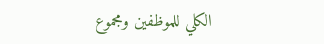الكلي للموظفين ومجموع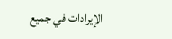الإيرادات في جميع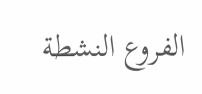الفروع النشطة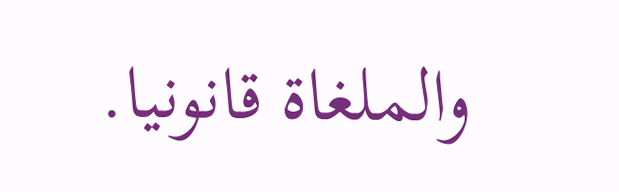والملغاة قانونيا.